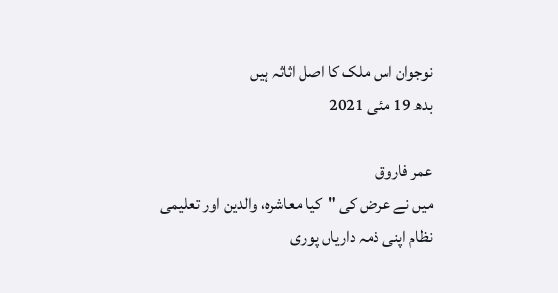نوجوان اس ملک کا اصل اثاثہ ہیں
بدھ 19 مئی 2021

عمر فاروق
میں نے عرض کی "کیا معاشرہ، والدین اور تعلیمی نظام اپنی ذمہ داریاں پوری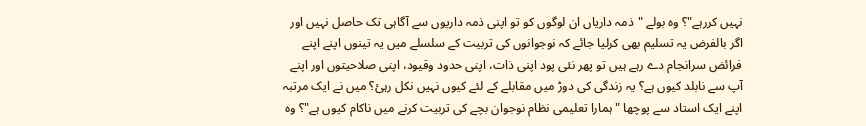نہیں کررہے"؟ وہ بولے "ذمہ داریاں ان لوگوں کو تو اپنی ذمہ داریوں سے آگاہی تک حاصل نہیں اور اگر بالفرض یہ تسلیم بھی کرلیا جائے کہ نوجوانوں کی تربیت کے سلسلے میں یہ تینوں اپنے اپنے فرائض سرانجام دے رہے ہیں تو پھر نئی پود اپنی ذات، اپنی حدود وقیود، اپنی صلاحیتوں اور اپنے آپ سے نابلد کیوں ہے؟ یہ زندگی کی دوڑ میں مقابلے کے لئے کیوں نہیں نکل رہئ؟ میں نے ایک مرتبہ اپنے ایک استاد سے پوچھا " ہمارا تعلیمی نظام نوجوان بچے کی تربیت کرنے میں ناکام کیوں ہے"؟ وہ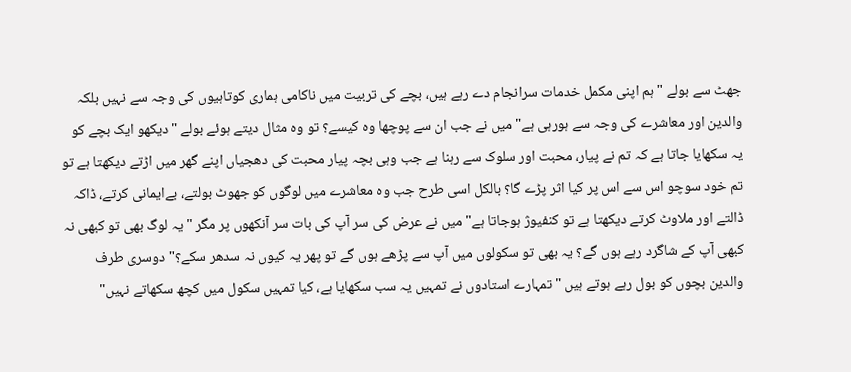جھٹ سے بولے "ہم اپنی مکمل خدمات سرانجام دے رہے ہیں، بچے کی تربیت میں ناکامی ہماری کوتاہیوں کی وجہ سے نہیں بلکہ والدین اور معاشرے کی وجہ سے ہورہی ہے" میں نے جب ان سے پوچھا وہ کیسے؟ تو وہ مثال دیتے ہوئے بولے "دیکھو ایک بچے کو یہ سکھایا جاتا ہے کہ تم نے پیار، محبت اور سلوک سے رہنا ہے جب وہی بچہ پیار محبت کی دھجیاں اپنے گھر میں اڑتے دیکھتا ہے تو تم خود سوچو اس سے اس پر کیا اثر پڑے گا؟ بالکل اسی طرح جب وہ معاشرے میں لوگوں کو جھوٹ بولتے، بےایمانی کرتے، ڈاکہ ڈالتے اور ملاوٹ کرتے دیکھتا ہے تو کنفیوژ ہوجاتا ہے" میں نے عرض کی سر آپ کی بات سر آنکھوں پر مگر "یہ لوگ بھی تو کبھی نہ کبھی آپ کے شاگرد رہے ہوں گے؟ یہ بھی تو سکولوں میں آپ سے پڑھے ہوں گے تو پھر یہ کیوں نہ سدھر سکے؟" دوسری طرف والدین بچوں کو بول رہے ہوتے ہیں "تمہارے استادوں نے تمہیں یہ سب سکھایا ہے، کیا تمہیں سکول میں کچھ سکھاتے نہیں"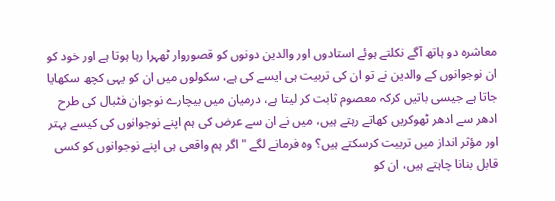معاشرہ دو ہاتھ آگے نکلتے ہوئے استادوں اور والدین دونوں کو قصوروار ٹھہرا رہا ہوتا ہے اور خود کو ان نوجوانوں کے والدین نے تو ان کی تربیت ہی ایسے کی ہے، سکولوں میں ان کو یہی کچھ سکھایا جاتا ہے جیسی باتیں کرکہ معصوم ثابت کر لیتا ہے، درمیان میں بیچارے نوجوان فٹبال کی طرح ادھر سے ادھر ٹھوکریں کھاتے رہتے ہیں، میں نے ان سے عرض کی ہم اپنے نوجوانوں کی کیسے بہتر اور مؤثر انداز میں تربیت کرسکتے ہیں؟ وہ فرمانے لگے "اگر ہم واقعی ہی اپنے نوجوانوں کو کسی قابل بنانا چاہتے ہیں، ان کو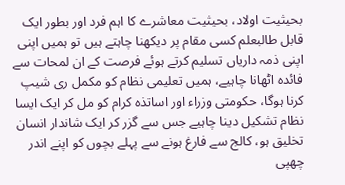بحیثیت اولاد، بحیثیت معاشرے کا اہم فرد اور بطور ایک قابل طالبعلم کسی مقام پر دیکھنا چاہتے ہیں تو ہمیں اپنی اپنی ذمہ داریاں تسلیم کرتے ہوئے فرصت کے ان لمحات سے فائدہ اٹھانا چاہیے، ہمیں تعلیمی نظام کو مکمل ری شیپ کرنا ہوگا، حکومتی وزراء اور اساتذہ کرام کو مل کر ایک ایسا نظام تشکیل دینا چاہیے جس سے گزر کر ایک شاندار انسان تخلیق ہو، کالج سے فارغ ہونے سے پہلے بچوں کو اپنے اندر چھپی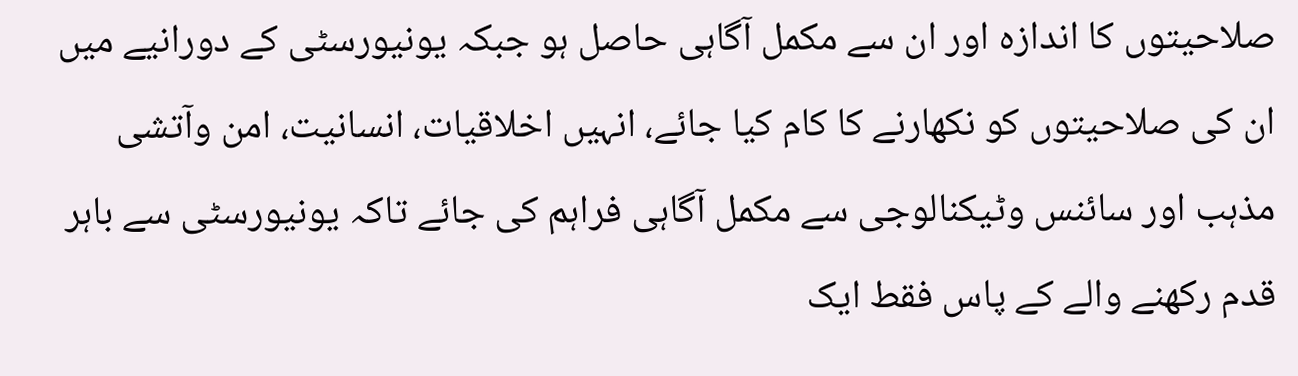صلاحیتوں کا اندازہ اور ان سے مکمل آگاہی حاصل ہو جبکہ یونیورسٹی کے دورانیے میں ان کی صلاحیتوں کو نکھارنے کا کام کیا جائے، انہیں اخلاقیات، انسانیت، امن وآتشی مذہب اور سائنس وٹیکنالوجی سے مکمل آگاہی فراہم کی جائے تاکہ یونیورسٹی سے باہر قدم رکھنے والے کے پاس فقط ایک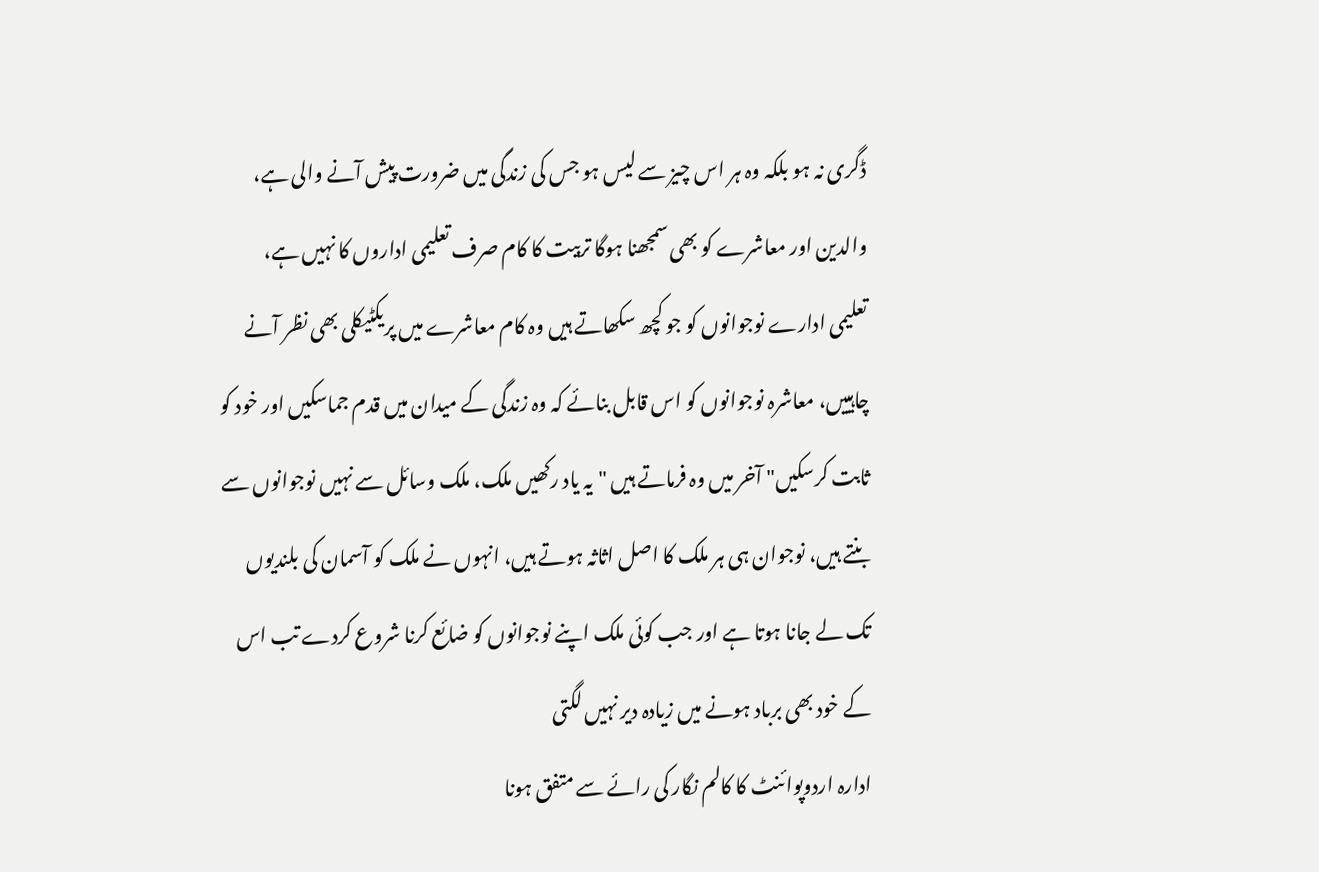ڈگری نہ ہو بلکہ وہ ہر اس چیز سے لیس ہو جس کی زندگی میں ضرورت پیش آنے والی ہے، والدین اور معاشرے کو بھی سمجھنا ہوگا تربیت کا کام صرف تعلیمی اداروں کا نہیں ہے، تعلیمی ادارے نوجوانوں کو جو کچھ سکھاتے ہیں وہ کام معاشرے میں پریکٹیکلی بھی نظر آنے چاہییں، معاشرہ نوجوانوں کو اس قابل بنائے کہ وہ زندگی کے میدان میں قدم جماسکیں اور خود کو ثابت کرسکیں" آخر میں وہ فرماتے ہیں "یہ یاد رکھیں ملک، ملک وسائل سے نہیں نوجوانوں سے بنتے ہیں، نوجوان ہی ہر ملک کا اصل اثاثہ ہوتے ہیں، انہوں نے ملک کو آسمان کی بلندیوں تک لے جانا ہوتا ہے اور جب کوئی ملک اپنے نوجوانوں کو ضائع کرنا شروع کردے تب اس کے خود بھی برباد ہونے میں زیادہ دیر نہیں لگتی
ادارہ اردوپوائنٹ کا کالم نگار کی رائے سے متفق ہونا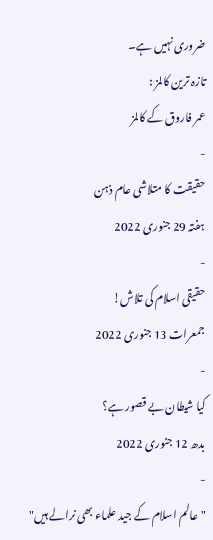ضروری نہیں ہے۔
تازہ ترین کالمز :
عمر فاروق کے کالمز
-
حقیقت کا متلاشی عام ذہن
ہفتہ 29 جنوری 2022
-
حقیقی اسلام کی تلاش!
جمعرات 13 جنوری 2022
-
کیا شیطان بے قصور ہے؟
بدھ 12 جنوری 2022
-
"عالم اسلام کے جید علماء بھی نرالے ہیں"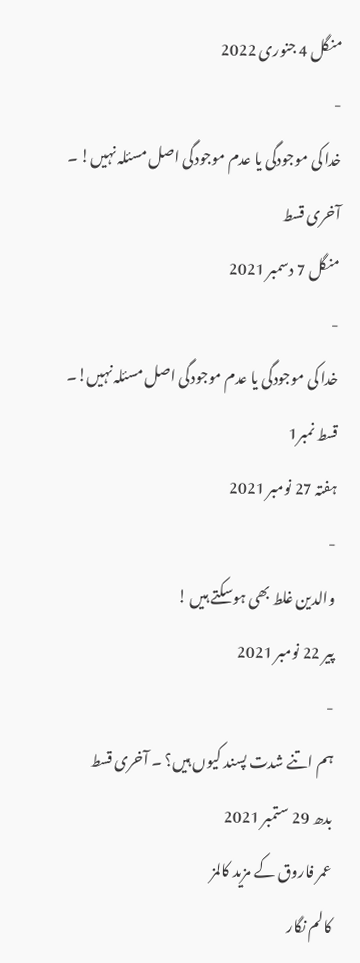منگل 4 جنوری 2022
-
خدا کی موجودگی یا عدم موجودگی اصل مسئلہ نہیں! ۔ آخری قسط
منگل 7 دسمبر 2021
-
خدا کی موجودگی یا عدم موجودگی اصل مسئلہ نہیں!۔ قسط نمبر1
ہفتہ 27 نومبر 2021
-
والدین غلط بھی ہوسکتے ہیں !
پیر 22 نومبر 2021
-
ہم اتنے شدت پسند کیوں ہیں؟ ۔ آخری قسط
بدھ 29 ستمبر 2021
عمر فاروق کے مزید کالمز
کالم نگار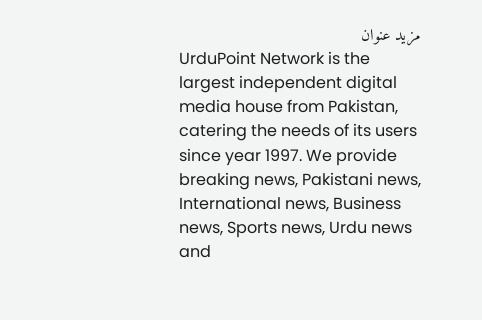مزید عنوان
UrduPoint Network is the largest independent digital media house from Pakistan, catering the needs of its users since year 1997. We provide breaking news, Pakistani news, International news, Business news, Sports news, Urdu news and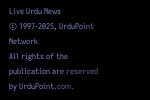Live Urdu News
© 1997-2025, UrduPoint Network
All rights of the publication are reserved by UrduPoint.com.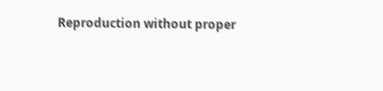Reproduction without proper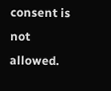consent is not allowed.